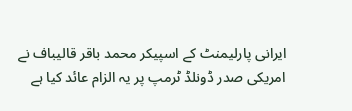ایرانی پارلیمنٹ کے اسپیکر محمد باقر قالیباف نے امریکی صدر ڈونلڈ ٹرمپ پر یہ الزام عائد کیا ہے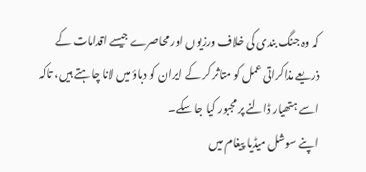کہ وہ جنگ بندی کی خلاف ورزیوں اور محاصرے جیسے اقدامات کے ذریعے مذاکراتی عمل کو متاثر کر کے ایران کو دباؤ میں لانا چاہتے ہیں، تاکہ اسے ہتھیار ڈالنے پر مجبور کیا جا سکے۔
اپنے سوشل میڈیا پیغام میں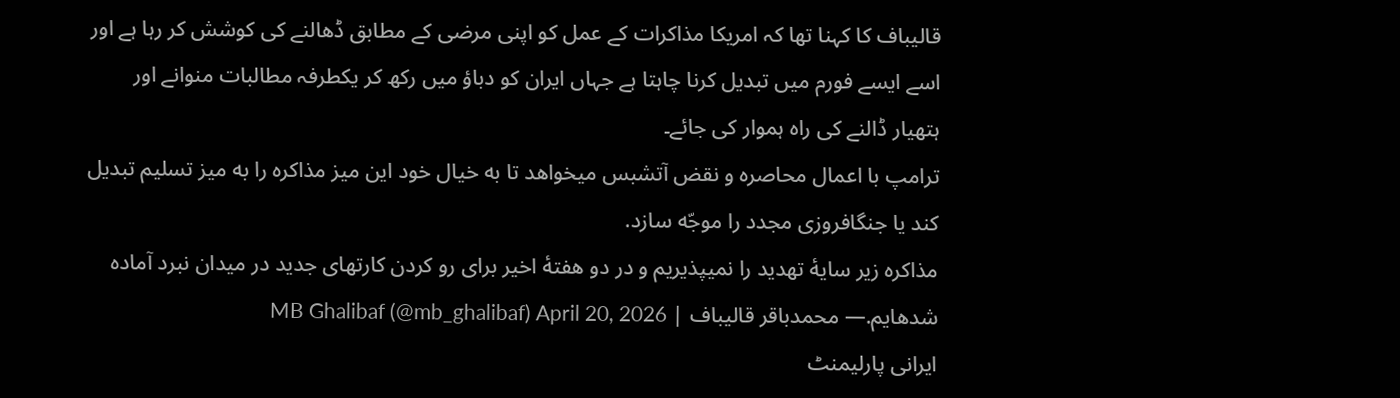قالیباف کا کہنا تھا کہ امریکا مذاکرات کے عمل کو اپنی مرضی کے مطابق ڈھالنے کی کوشش کر رہا ہے اور اسے ایسے فورم میں تبدیل کرنا چاہتا ہے جہاں ایران کو دباؤ میں رکھ کر یکطرفہ مطالبات منوانے اور ہتھیار ڈالنے کی راہ ہموار کی جائے۔
ترامپ با اعمال محاصره و نقض آتشبس میخواهد تا به خیال خود این میز مذاکره را به میز تسلیم تبدیل کند یا جنگافروزی مجدد را موجّه سازد.
مذاکره زیر سایهٔ تهدید را نمیپذیریم و در دو هفتهٔ اخیر برای رو کردن کارتهای جدید در میدان نبرد آماده شدهایم.— محمدباقر قالیباف | MB Ghalibaf (@mb_ghalibaf) April 20, 2026
ایرانی پارلیمنٹ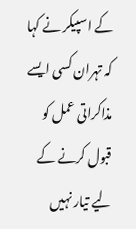کے اسپیکر نے کہا کہ تہران کسی ایسے مذاکراتی عمل کو قبول کرنے کے لیے تیار نہیں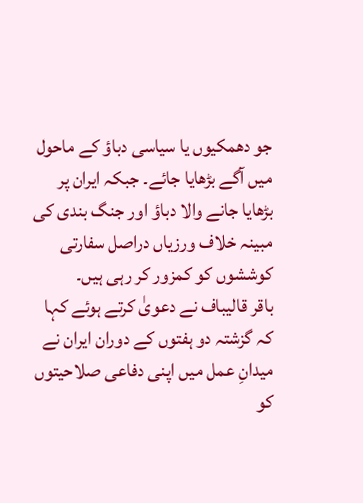جو دھمکیوں یا سیاسی دباؤ کے ماحول میں آگے بڑھایا جائے۔ جبکہ ایران پر بڑھایا جانے والا دباؤ اور جنگ بندی کی مبینہ خلاف ورزیاں دراصل سفارتی کوششوں کو کمزور کر رہی ہیں۔
باقر قالیباف نے دعویٰ کرتے ہوئے کہا کہ گزشتہ دو ہفتوں کے دوران ایران نے میدانِ عمل میں اپنی دفاعی صلاحیتوں کو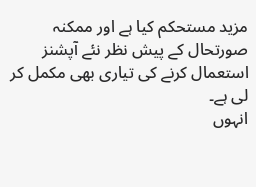مزید مستحکم کیا ہے اور ممکنہ صورتحال کے پیش نظر نئے آپشنز استعمال کرنے کی تیاری بھی مکمل کر لی ہے۔
انہوں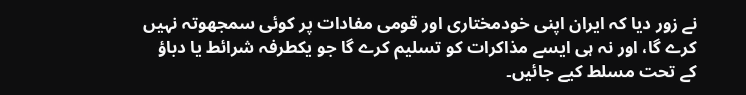نے زور دیا کہ ایران اپنی خودمختاری اور قومی مفادات پر کوئی سمجھوتہ نہیں کرے گا، اور نہ ہی ایسے مذاکرات کو تسلیم کرے گا جو یکطرفہ شرائط یا دباؤ کے تحت مسلط کیے جائیں۔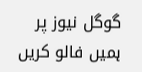گوگل نیوز پر ہمیں فالو کریں